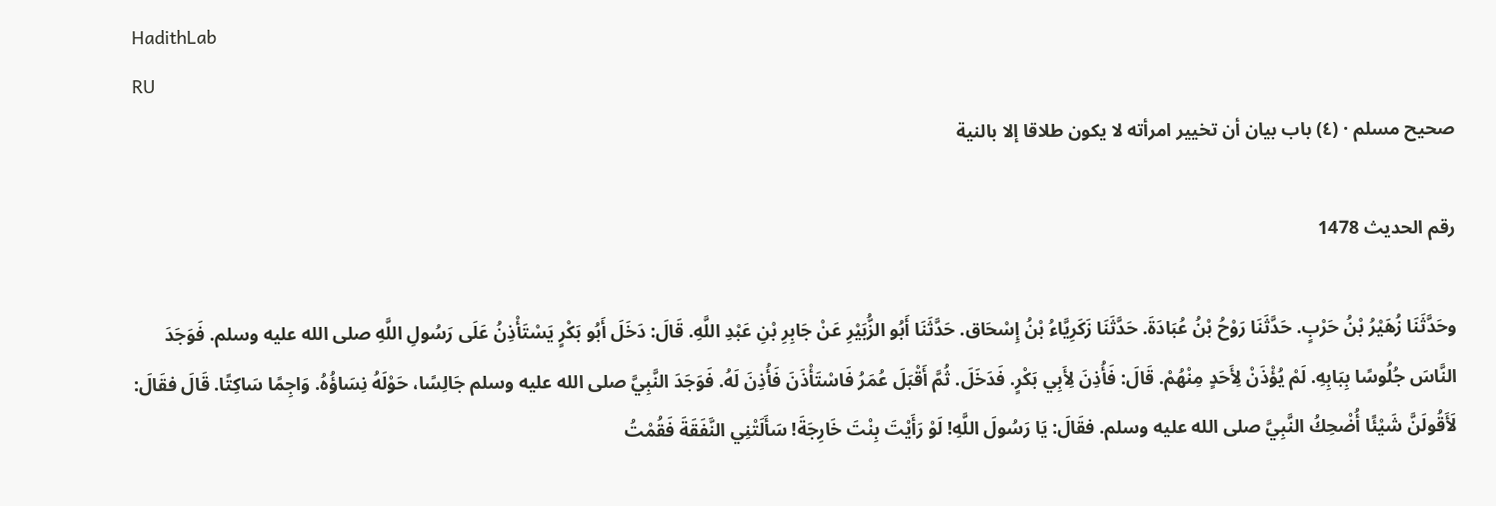HadithLab
RU
صحيح مسلم · (٤) باب بيان أن تخيير امرأته لا يكون طلاقا إلا بالنية

رقم الحديث 1478

وحَدَّثَنَا زُهَيْرُ بْنُ حَرْبٍ. حَدَّثَنَا رَوْحُ بْنُ عُبَادَةَ. حَدَّثَنَا زَكَرِيَّاءُ بْنُ إِسْحَاق. حَدَّثَنَا أَبُو الزُّبَيْرِ عَنْ جَابِرِ بْنِ عَبْدِ اللَّهِ. قَالَ: دَخَلَ أَبُو بَكْرٍ يَسْتَأْذِنُ عَلَى رَسُولِ اللَّهِ صلى الله عليه وسلم. فَوَجَدَ النَّاسَ جُلُوسًا بِبَابِهِ. لَمْ يُؤْذَنْ لِأَحَدٍ مِنْهُمْ. قَالَ: فَأُذِنَ لِأَبِي بَكْرٍ. فَدَخَلَ. ثُمَّ أَقْبَلَ عُمَرُ فَاسْتَأْذَنَ فَأُذِنَ لَهُ. فَوَجَدَ النَّبِيَّ صلى الله عليه وسلم جَالِسًا، حَوْلَهُ نِسَاؤُهُ. وَاجِمًا سَاكِتًا. قَالَ فقَالَ: لَأَقُولَنَّ شَيْئًا أُضْحِكُ النَّبِيَّ صلى الله عليه وسلم. فقَالَ: يَا رَسُولَ اللَّهِ! لَوْ رَأَيْتَ بِنْتَ خَارِجَةَ! سَأَلَتْنِي النَّفَقَةَ فَقُمْتُ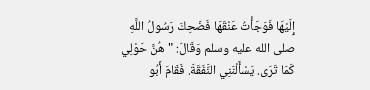إِلَيْهَا فَوَجَأْتُ عَنْقَهَا فَضَحِكَ رَسُولُ اللَّهِ صلى الله عليه وسلم وَقَالَ: "هُنَّ حَوْلِي كَمَا تَرَى. يَسْأَلْنَنِي النَّفَقَةَ. فَقَامَ أَبُو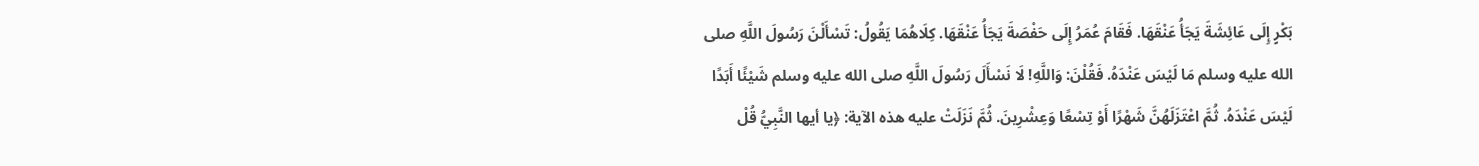بَكْرٍ إِلَى عَائِشَةَ يَجَأُ عَنْقَهَا. فَقَامَ عُمَرُ إِلَى حَفْصَةَ يَجَأُ عَنْقَهَا. كِلَاهُمَا يَقُولُ: تَسْأَلْنَ رَسُولَ اللَّهِ صلى الله عليه وسلم مَا لَيْسَ عَنْدَهُ. فَقُلْنَ: وَاللَّهِ! لَا نَسْأَلَ رَسُولَ اللَّهِ صلى الله عليه وسلم شَيْئًا أَبَدًا لَيْسَ عَنْدَهُ. ثُمَّ اعْتَزَلَهُنَّ شَهْرًا أَوْ تِسْعًا وَعِشْرِينَ. ثُمَّ نَزَلَتْ عليه هذه الآية: ﴿يا أيها النَّبِيُّ قُلْ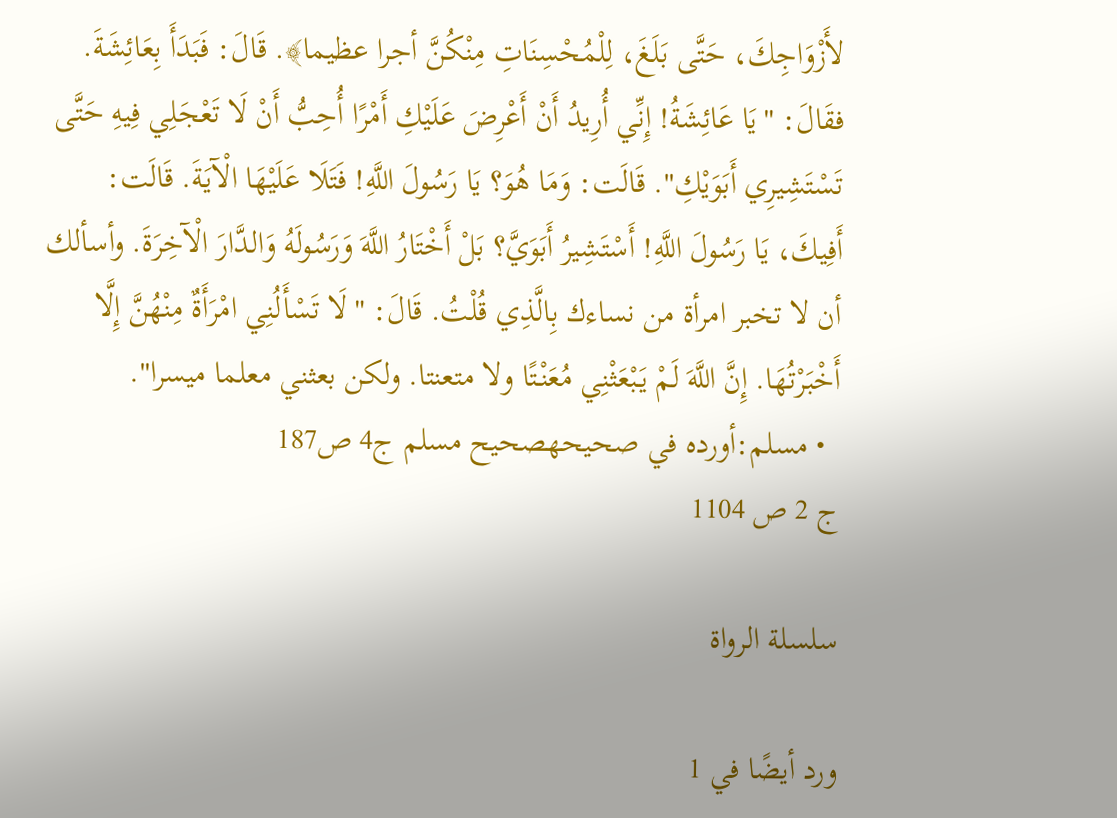لأَزْوَاجِكَ، حَتَّى بَلَغَ، لِلْمُحْسِنَاتِ مِنْكُنَّ أجرا عظيما﴾. قَالَ: فَبَدَأَ بِعَائِشَةَ. فقَالَ: "يَا عَائِشَةُ! إِنِّي أُرِيدُ أَنْ أَعْرِضَ عَلَيْكِ أَمْرًا أُحِبُّ أَنْ لَا تَعْجَلِي فِيهِ حَتَّى تَسْتَشِيرِي أَبَوَيْكِ". قَالَت: وَمَا هُوَ؟ يَا رَسُولَ اللَّهِ! فَتَلَا عَلَيْهَا الْآيَةَ. قَالَت: أَفِيكَ، يَا رَسُولَ اللَّهِ! أَسْتَشِيرُ أَبَوَيَّ؟ بَلْ أَخْتَارُ اللَّهَ وَرَسُولَهُ وَالدَّارَ الْآخِرَةَ. وأسألك أن لا تخبر امرأة من نساءك بِالَّذِي قُلْتُ. قَالَ: "لَا تَسْأَلُنِي امْرَأَةٌ مِنْهُنَّ إِلَّا أَخْبَرْتُهَا. إِنَّ اللَّهَ لَمْ يَبْعَثْنِي مُعَنْتًا ولا متعنتا. ولكن بعثني معلما ميسرا".
  • مسلم:أورده في صحيحهصحيح مسلم ج4 ص187
ج 2 ص 1104

سلسلة الرواة

ورد أيضًا في 1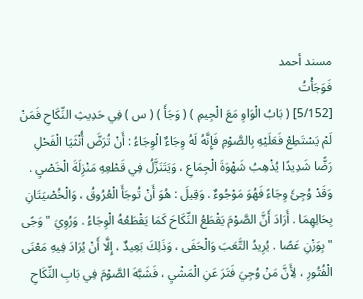مسند أحمد
فَوَجَأْتُ
[5/152] ( بَابُ الْوَاوِ مَعَ الْجِيمِ ) ( وَجَأَ ) ( س ) فِي حَدِيثِ النِّكَاحِ فَمَنْ لَمْ يَسْتَطِعْ فَعَلَيْهِ بِالصَّوْمِ فَإِنَّهُ لَهُ وِجَاءٌ الْوِجَاءُ : أَنْ تُرَضَّ أُنْثَيَا الْفَحْلِ رَضًّا شَدِيدًا يُذْهِبُ شَهْوَةَ الْجِمَاعِ ، وَيَتَنَزَّلُ فِي قَطْعِهِ مَنْزِلَةَ الْخَصْيِ . وَقَدْ وُجِئَ وِجَاءً فَهُوَ مَوْجُوءٌ . وَقِيلَ : هُوَ أَنْ تُوجَأَ الْعُرُوقُ ، وَالْخُصْيَتَانِ بِحَالِهِمَا . أَرَادَ أَنَّ الصَّوْمَ يَقْطَعُ النِّكَاحَ كَمَا يَقْطَعُهُ الْوِجَاءُ . وَرُوِيَ " وَجًى " بِوَزْنِ عَصًا . يُرِيدُ التَّعَبَ وَالْحَفَى ، وَذَلِكَ بَعِيدٌ ، إِلَّا أَنْ يُرَادَ فِيهِ مَعْنَى الْفُتُورِ ، لِأَنَّ مَنْ وُجِيَ فَتَرَ عَنِ الْمَشْيِ ، فَشَبَّهَ الصَّوْمَ فِي بَابِ النِّكَاحِ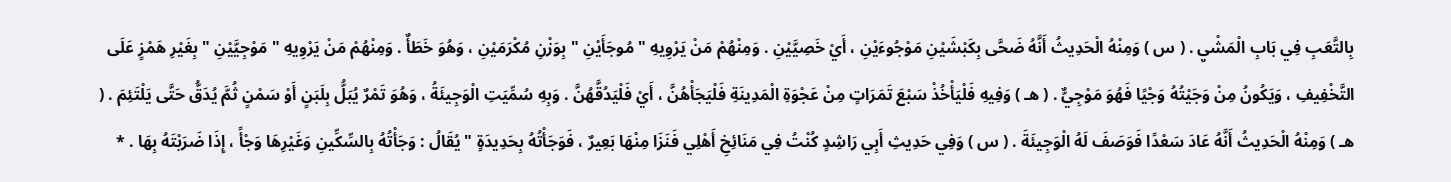بِالتَّعَبِ فِي بَابِ الْمَشْيِ . ( س ) وَمِنْهُ الْحَدِيثُ أَنَّهُ ضَحَّى بِكَبْشَيْنِ مَوْجُوءَيْنِ ، أَيْ خَصِيَّيْنِ . وَمِنْهُمْ مَنْ يَرْوِيهِ " مُوجَأَيْنِ " بِوَزْنِ مُكْرَمَيْنِ ، وَهُوَ خَطَأٌ . وَمِنْهُمْ مَنْ يَرْوِيهِ " مَوْجِيَّيْنِ " بِغَيْرِ هَمْزٍ عَلَى التَّخْفِيفِ ، وَيَكُونُ مِنْ وَجَيْتُهُ وَجْيًا فَهُوَ مَوْجِيٌّ . ( هـ ) وَفِيهِ فَلْيَأْخُذْ سَبْعَ تَمَرَاتٍ مِنْ عَجْوَةِ الْمَدِينَةِ فَلْيَجَأْهُنَّ ، أَيْ فَلْيَدُقَّهُنَّ . وَبِهِ سُمِّيَتِ الْوَجِيئَةُ ، وَهُوَ تَمْرٌ يُبَلُّ بِلَبَنٍ أَوْ سَمْنٍ ثُمَّ يُدَقُّ حَتَّى يَلْتَئِمَ . ( هـ ) وَمِنْهُ الْحَدِيثُ أَنَّهُ عَادَ سَعْدًا فَوَصَفَ لَهُ الْوَجِيئَةَ . ( س ) وَفِي حَدِيثِ أَبِي رَاشِدٍ كُنْتُ فِي مَنَائِخِ أَهْلِي فَنَزَا مِنْهَا بَعِيرٌ ، فَوَجَأْتُهُ بِحَدِيدَةٍ " يُقَالُ : وَجَأْتُهُ بِالسِّكِّينِ وَغَيْرِهَا وَجْأً ، إِذَا ضَرَبْتَهُ بِهَا . *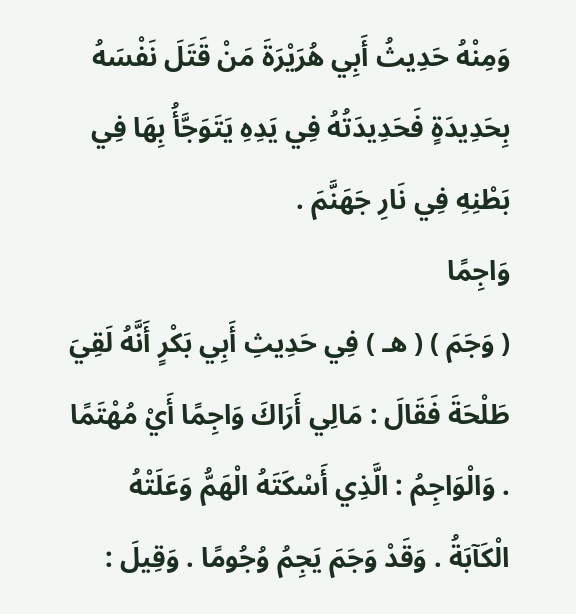وَمِنْهُ حَدِيثُ أَبِي هُرَيْرَةَ مَنْ قَتَلَ نَفْسَهُ بِحَدِيدَةٍ فَحَدِيدَتُهُ فِي يَدِهِ يَتَوَجَّأُ بِهَا فِي بَطْنِهِ فِي نَارِ جَهَنَّمَ .
وَاجِمًا
( وَجَمَ ) ( هـ ) فِي حَدِيثِ أَبِي بَكْرٍ أَنَّهُ لَقِيَ طَلْحَةَ فَقَالَ : مَالِي أَرَاكَ وَاجِمًا أَيْ مُهْتَمًا . وَالْوَاجِمُ : الَّذِي أَسْكَتَهُ الْهَمُّ وَعَلَتْهُ الْكَآبَةُ . وَقَدْ وَجَمَ يَجِمُ وُجُومًا . وَقِيلَ :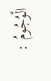الْوُجُومُ :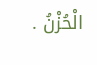الْحُزْنُ .